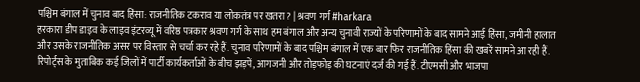पश्चिम बंगाल में चुनाव बाद हिंसा: राजनीतिक टकराव या लोकतंत्र पर खतरा? | श्रवण गर्ग #harkara
हरकारा डीप डाइव के लाइव इंटरव्यू में वरिष्ठ पत्रकार श्रवण गर्ग के साथ हम बंगाल और अन्य चुनावी राज्यों के परिणामों के बाद सामने आई हिंसा, जमीनी हालात और उसके राजनीतिक असर पर विस्तार से चर्चा कर रहे हैं. चुनाव परिणामों के बाद पश्चिम बंगाल में एक बार फिर राजनीतिक हिंसा की खबरें सामने आ रही हैं. रिपोर्ट्स के मुताबिक कई जिलों में पार्टी कार्यकर्ताओं के बीच झड़पें, आगजनी और तोड़फोड़ की घटनाएं दर्ज की गई हैं. टीएमसी और भाजपा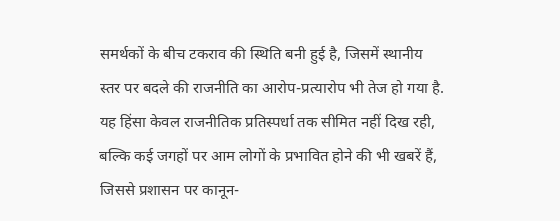समर्थकों के बीच टकराव की स्थिति बनी हुई है, जिसमें स्थानीय स्तर पर बदले की राजनीति का आरोप-प्रत्यारोप भी तेज हो गया है. यह हिंसा केवल राजनीतिक प्रतिस्पर्धा तक सीमित नहीं दिख रही, बल्कि कई जगहों पर आम लोगों के प्रभावित होने की भी खबरें हैं, जिससे प्रशासन पर कानून-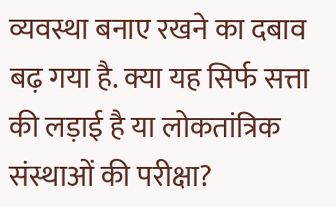व्यवस्था बनाए रखने का दबाव बढ़ गया है. क्या यह सिर्फ सत्ता की लड़ाई है या लोकतांत्रिक संस्थाओं की परीक्षा?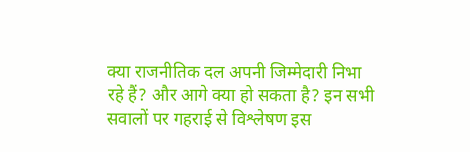क्या राजनीतिक दल अपनी जिम्मेदारी निभा रहे हैं? और आगे क्या हो सकता है? इन सभी सवालों पर गहराई से विश्लेषण इस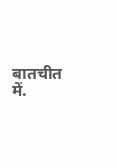बातचीत में.